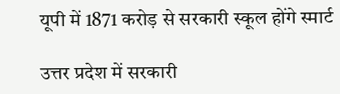यूपी में 1871 करोड़ से सरकारी स्कूल होंगे स्मार्ट

उत्तर प्रदेश में सरकारी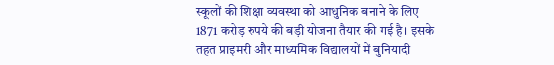स्कूलों की शिक्षा व्यवस्था को आधुनिक बनाने के लिए 1871 करोड़ रुपये की बड़ी योजना तैयार की गई है। इसके तहत प्राइमरी और माध्यमिक विद्यालयों में बुनियादी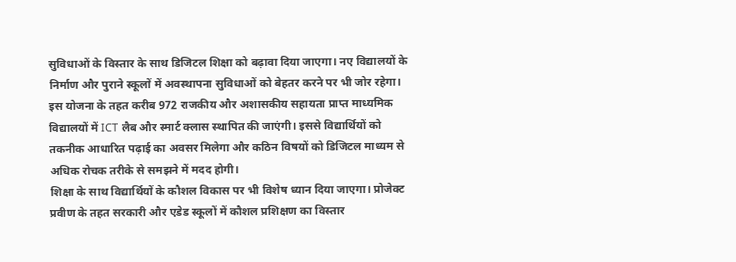सुविधाओं के विस्तार के साथ डिजिटल शिक्षा को बढ़ावा दिया जाएगा। नए विद्यालयों के निर्माण और पुराने स्कूलों में अवस्थापना सुविधाओं को बेहतर करने पर भी जोर रहेगा।
इस योजना के तहत करीब 972 राजकीय और अशासकीय सहायता प्राप्त माध्यमिक विद्यालयों में ICT लैब और स्मार्ट क्लास स्थापित की जाएंगी। इससे विद्यार्थियों को तकनीक आधारित पढ़ाई का अवसर मिलेगा और कठिन विषयों को डिजिटल माध्यम से अधिक रोचक तरीके से समझने में मदद होगी।
शिक्षा के साथ विद्यार्थियों के कौशल विकास पर भी विशेष ध्यान दिया जाएगा। प्रोजेक्ट प्रवीण के तहत सरकारी और एडेड स्कूलों में कौशल प्रशिक्षण का विस्तार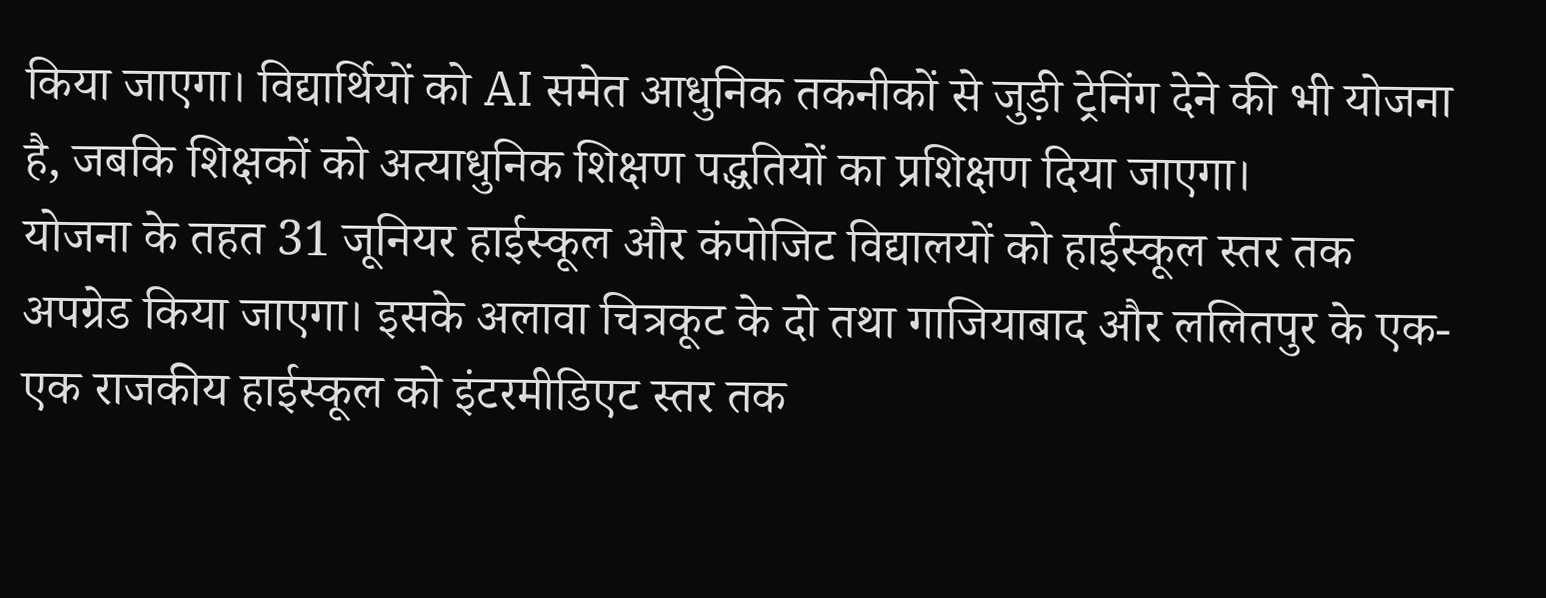किया जाएगा। विद्यार्थियों को AI समेत आधुनिक तकनीकों से जुड़ी ट्रेनिंग देने की भी योजना है, जबकि शिक्षकों को अत्याधुनिक शिक्षण पद्धतियों का प्रशिक्षण दिया जाएगा।
योजना के तहत 31 जूनियर हाईस्कूल और कंपोजिट विद्यालयों को हाईस्कूल स्तर तक अपग्रेड किया जाएगा। इसके अलावा चित्रकूट के दो तथा गाजियाबाद और ललितपुर के एक-एक राजकीय हाईस्कूल को इंटरमीडिएट स्तर तक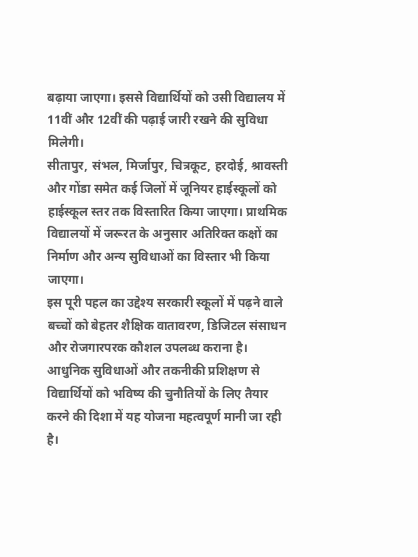बढ़ाया जाएगा। इससे विद्यार्थियों को उसी विद्यालय में 11वीं और 12वीं की पढ़ाई जारी रखने की सुविधा मिलेगी।
सीतापुर, संभल, मिर्जापुर, चित्रकूट, हरदोई, श्रावस्ती और गोंडा समेत कई जिलों में जूनियर हाईस्कूलों को हाईस्कूल स्तर तक विस्तारित किया जाएगा। प्राथमिक विद्यालयों में जरूरत के अनुसार अतिरिक्त कक्षों का निर्माण और अन्य सुविधाओं का विस्तार भी किया जाएगा।
इस पूरी पहल का उद्देश्य सरकारी स्कूलों में पढ़ने वाले बच्चों को बेहतर शैक्षिक वातावरण, डिजिटल संसाधन और रोजगारपरक कौशल उपलब्ध कराना है। आधुनिक सुविधाओं और तकनीकी प्रशिक्षण से विद्यार्थियों को भविष्य की चुनौतियों के लिए तैयार करने की दिशा में यह योजना महत्वपूर्ण मानी जा रही है।